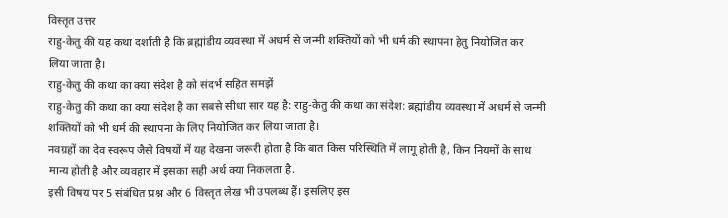विस्तृत उत्तर
राहु-केतु की यह कथा दर्शाती है कि ब्रह्मांडीय व्यवस्था में अधर्म से जन्मी शक्तियों को भी धर्म की स्थापना हेतु नियोजित कर लिया जाता है।
राहु-केतु की कथा का क्या संदेश है को संदर्भ सहित समझें
राहु-केतु की कथा का क्या संदेश है का सबसे सीधा सार यह है: राहु-केतु की कथा का संदेश: ब्रह्मांडीय व्यवस्था में अधर्म से जन्मी शक्तियों को भी धर्म की स्थापना के लिए नियोजित कर लिया जाता है।
नवग्रहों का देव स्वरूप जैसे विषयों में यह देखना जरूरी होता है कि बात किस परिस्थिति में लागू होती है, किन नियमों के साथ मान्य होती है और व्यवहार में इसका सही अर्थ क्या निकलता है.
इसी विषय पर 5 संबंधित प्रश्न और 6 विस्तृत लेख भी उपलब्ध हैं। इसलिए इस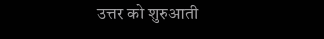उत्तर को शुरुआती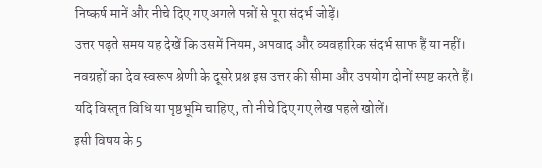निष्कर्ष मानें और नीचे दिए गए अगले पन्नों से पूरा संदर्भ जोड़ें।
उत्तर पढ़ते समय यह देखें कि उसमें नियम, अपवाद और व्यवहारिक संदर्भ साफ हैं या नहीं।
नवग्रहों का देव स्वरूप श्रेणी के दूसरे प्रश्न इस उत्तर की सीमा और उपयोग दोनों स्पष्ट करते हैं।
यदि विस्तृत विधि या पृष्ठभूमि चाहिए, तो नीचे दिए गए लेख पहले खोलें।
इसी विषय के 5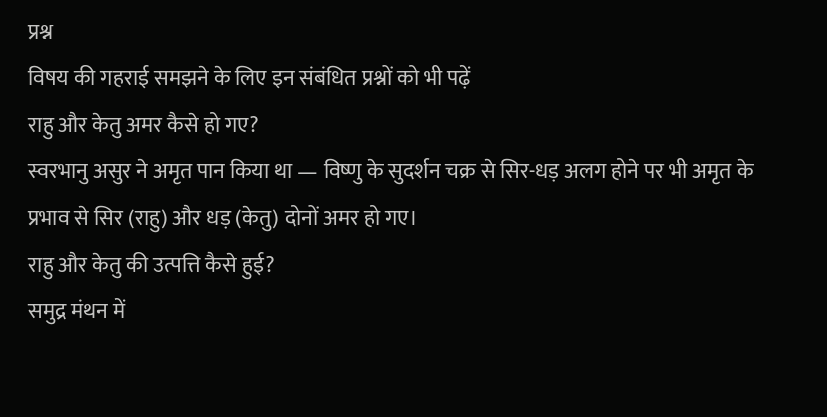प्रश्न
विषय की गहराई समझने के लिए इन संबंधित प्रश्नों को भी पढ़ें
राहु और केतु अमर कैसे हो गए?
स्वरभानु असुर ने अमृत पान किया था — विष्णु के सुदर्शन चक्र से सिर-धड़ अलग होने पर भी अमृत के प्रभाव से सिर (राहु) और धड़ (केतु) दोनों अमर हो गए।
राहु और केतु की उत्पत्ति कैसे हुई?
समुद्र मंथन में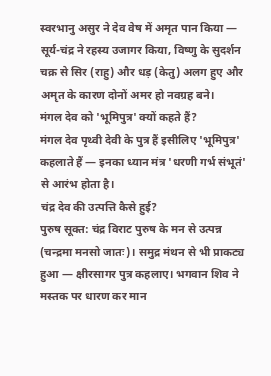स्वरभानु असुर ने देव वेष में अमृत पान किया — सूर्य-चंद्र ने रहस्य उजागर किया, विष्णु के सुदर्शन चक्र से सिर (राहु) और धड़ (केतु) अलग हुए और अमृत के कारण दोनों अमर हो नवग्रह बने।
मंगल देव को 'भूमिपुत्र' क्यों कहते हैं?
मंगल देव पृथ्वी देवी के पुत्र हैं इसीलिए 'भूमिपुत्र' कहलाते हैं — इनका ध्यान मंत्र 'धरणी गर्भ संभूतं' से आरंभ होता है।
चंद्र देव की उत्पत्ति कैसे हुई?
पुरुष सूक्त: चंद्र विराट पुरुष के मन से उत्पन्न (चन्द्रमा मनसो जातः)। समुद्र मंथन से भी प्राकट्य हुआ — क्षीरसागर पुत्र कहलाए। भगवान शिव ने मस्तक पर धारण कर मान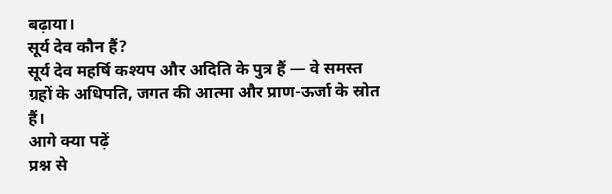बढ़ाया।
सूर्य देव कौन हैं?
सूर्य देव महर्षि कश्यप और अदिति के पुत्र हैं — वे समस्त ग्रहों के अधिपति, जगत की आत्मा और प्राण-ऊर्जा के स्रोत हैं।
आगे क्या पढ़ें
प्रश्न से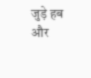जुड़े हब और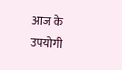आज के उपयोगी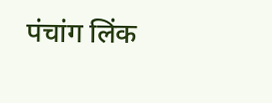पंचांग लिंक